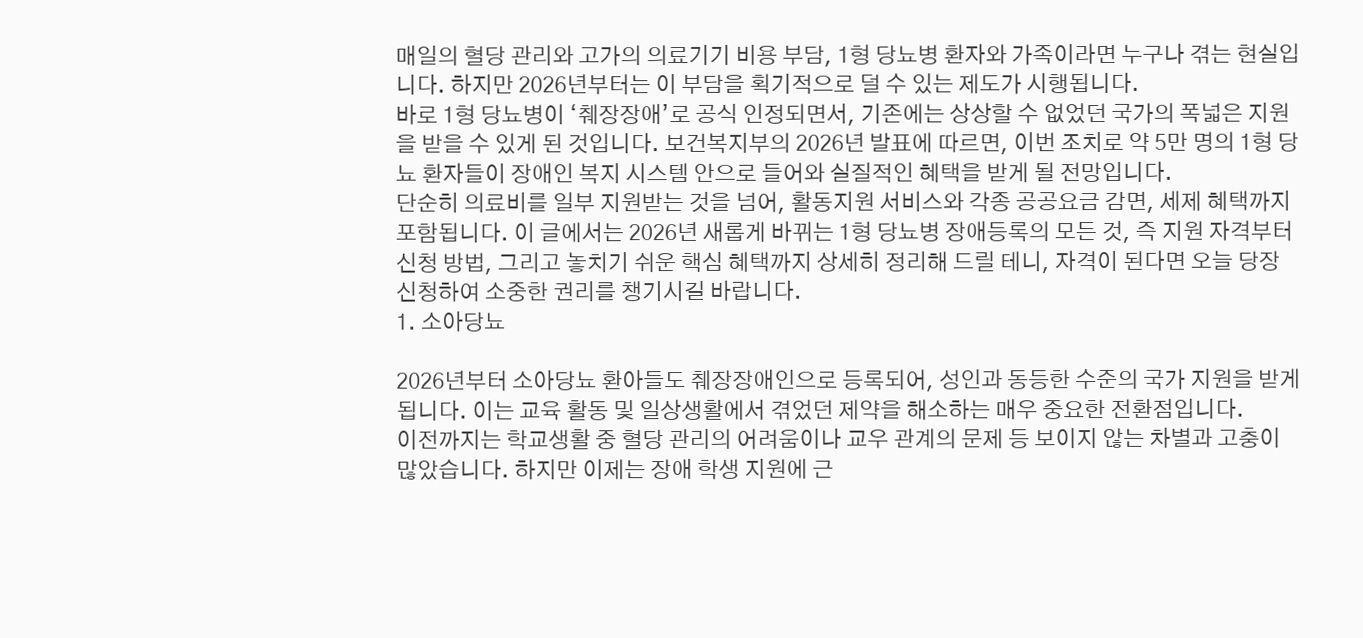매일의 혈당 관리와 고가의 의료기기 비용 부담, 1형 당뇨병 환자와 가족이라면 누구나 겪는 현실입니다. 하지만 2026년부터는 이 부담을 획기적으로 덜 수 있는 제도가 시행됩니다.
바로 1형 당뇨병이 ‘췌장장애’로 공식 인정되면서, 기존에는 상상할 수 없었던 국가의 폭넓은 지원을 받을 수 있게 된 것입니다. 보건복지부의 2026년 발표에 따르면, 이번 조치로 약 5만 명의 1형 당뇨 환자들이 장애인 복지 시스템 안으로 들어와 실질적인 혜택을 받게 될 전망입니다.
단순히 의료비를 일부 지원받는 것을 넘어, 활동지원 서비스와 각종 공공요금 감면, 세제 혜택까지 포함됩니다. 이 글에서는 2026년 새롭게 바뀌는 1형 당뇨병 장애등록의 모든 것, 즉 지원 자격부터 신청 방법, 그리고 놓치기 쉬운 핵심 혜택까지 상세히 정리해 드릴 테니, 자격이 된다면 오늘 당장 신청하여 소중한 권리를 챙기시길 바랍니다.
1. 소아당뇨

2026년부터 소아당뇨 환아들도 췌장장애인으로 등록되어, 성인과 동등한 수준의 국가 지원을 받게 됩니다. 이는 교육 활동 및 일상생활에서 겪었던 제약을 해소하는 매우 중요한 전환점입니다.
이전까지는 학교생활 중 혈당 관리의 어려움이나 교우 관계의 문제 등 보이지 않는 차별과 고충이 많았습니다. 하지만 이제는 장애 학생 지원에 근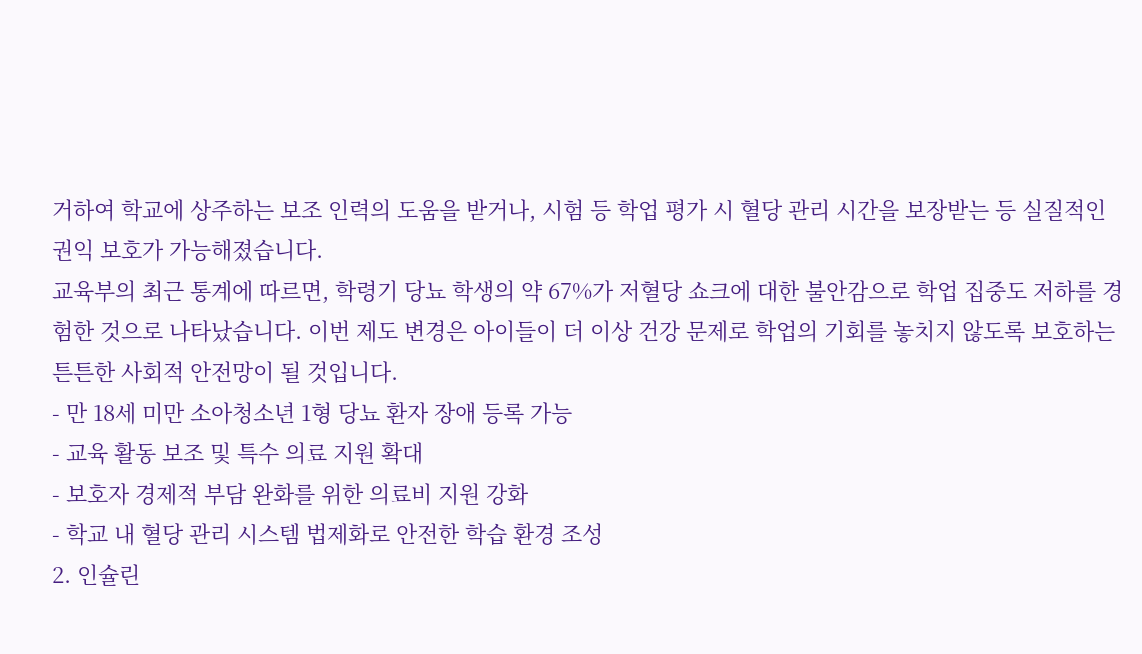거하여 학교에 상주하는 보조 인력의 도움을 받거나, 시험 등 학업 평가 시 혈당 관리 시간을 보장받는 등 실질적인 권익 보호가 가능해졌습니다.
교육부의 최근 통계에 따르면, 학령기 당뇨 학생의 약 67%가 저혈당 쇼크에 대한 불안감으로 학업 집중도 저하를 경험한 것으로 나타났습니다. 이번 제도 변경은 아이들이 더 이상 건강 문제로 학업의 기회를 놓치지 않도록 보호하는 튼튼한 사회적 안전망이 될 것입니다.
- 만 18세 미만 소아청소년 1형 당뇨 환자 장애 등록 가능
- 교육 활동 보조 및 특수 의료 지원 확대
- 보호자 경제적 부담 완화를 위한 의료비 지원 강화
- 학교 내 혈당 관리 시스템 법제화로 안전한 학습 환경 조성
2. 인슐린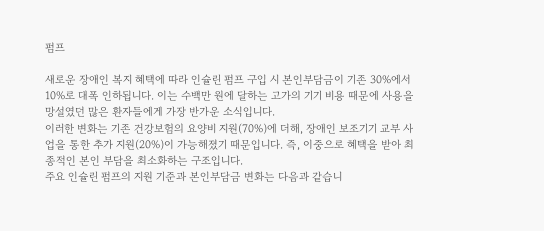펌프

새로운 장애인 복지 혜택에 따라 인슐린 펌프 구입 시 본인부담금이 기존 30%에서 10%로 대폭 인하됩니다. 이는 수백만 원에 달하는 고가의 기기 비용 때문에 사용을 망설였던 많은 환자들에게 가장 반가운 소식입니다.
이러한 변화는 기존 건강보험의 요양비 지원(70%)에 더해, 장애인 보조기기 교부 사업을 통한 추가 지원(20%)이 가능해졌기 때문입니다. 즉, 이중으로 혜택을 받아 최종적인 본인 부담을 최소화하는 구조입니다.
주요 인슐린 펌프의 지원 기준과 본인부담금 변화는 다음과 같습니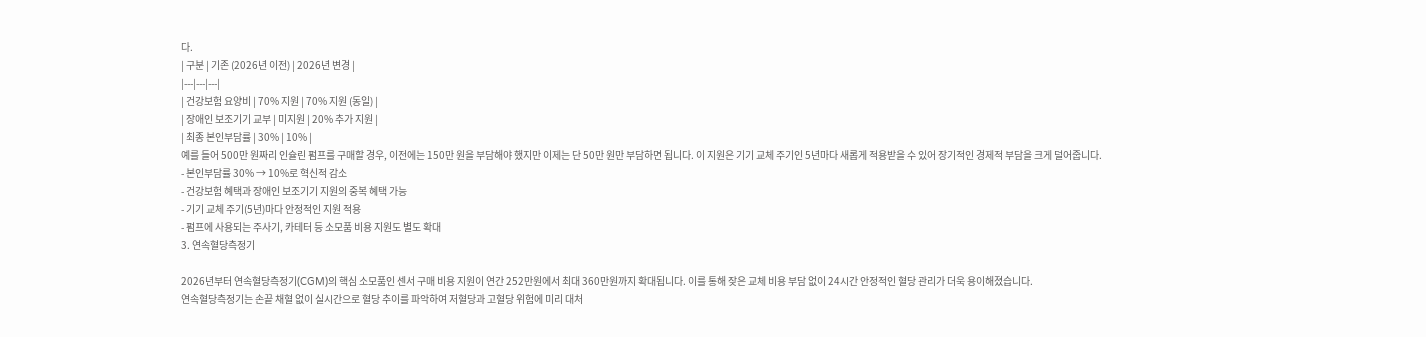다.
| 구분 | 기존 (2026년 이전) | 2026년 변경 |
|---|---|---|
| 건강보험 요양비 | 70% 지원 | 70% 지원 (동일) |
| 장애인 보조기기 교부 | 미지원 | 20% 추가 지원 |
| 최종 본인부담률 | 30% | 10% |
예를 들어 500만 원짜리 인슐린 펌프를 구매할 경우, 이전에는 150만 원을 부담해야 했지만 이제는 단 50만 원만 부담하면 됩니다. 이 지원은 기기 교체 주기인 5년마다 새롭게 적용받을 수 있어 장기적인 경제적 부담을 크게 덜어줍니다.
- 본인부담률 30% → 10%로 혁신적 감소
- 건강보험 혜택과 장애인 보조기기 지원의 중복 혜택 가능
- 기기 교체 주기(5년)마다 안정적인 지원 적용
- 펌프에 사용되는 주사기, 카테터 등 소모품 비용 지원도 별도 확대
3. 연속혈당측정기

2026년부터 연속혈당측정기(CGM)의 핵심 소모품인 센서 구매 비용 지원이 연간 252만원에서 최대 360만원까지 확대됩니다. 이를 통해 잦은 교체 비용 부담 없이 24시간 안정적인 혈당 관리가 더욱 용이해졌습니다.
연속혈당측정기는 손끝 채혈 없이 실시간으로 혈당 추이를 파악하여 저혈당과 고혈당 위험에 미리 대처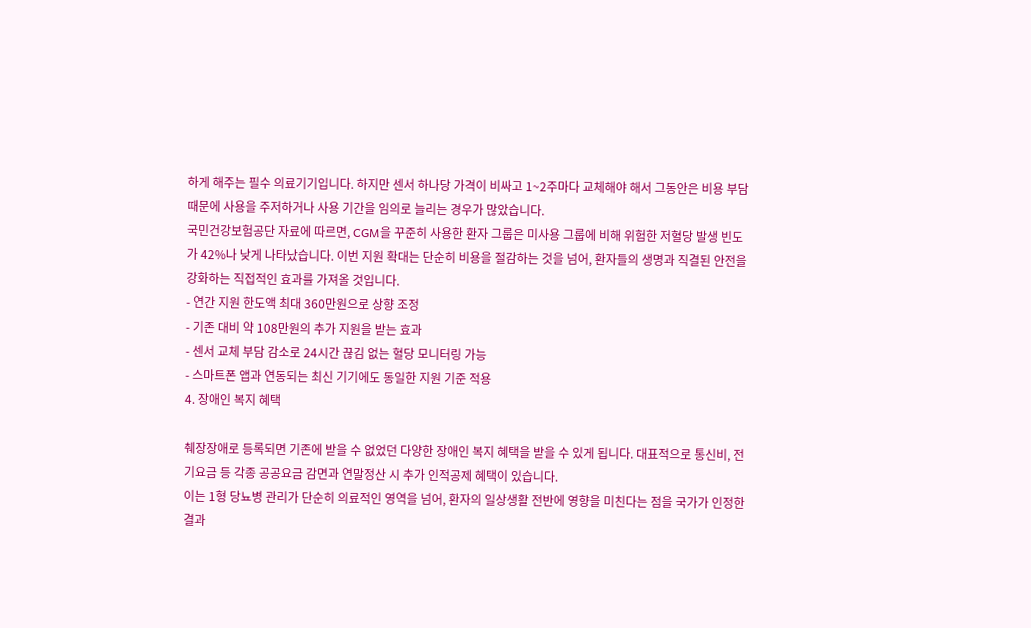하게 해주는 필수 의료기기입니다. 하지만 센서 하나당 가격이 비싸고 1~2주마다 교체해야 해서 그동안은 비용 부담 때문에 사용을 주저하거나 사용 기간을 임의로 늘리는 경우가 많았습니다.
국민건강보험공단 자료에 따르면, CGM을 꾸준히 사용한 환자 그룹은 미사용 그룹에 비해 위험한 저혈당 발생 빈도가 42%나 낮게 나타났습니다. 이번 지원 확대는 단순히 비용을 절감하는 것을 넘어, 환자들의 생명과 직결된 안전을 강화하는 직접적인 효과를 가져올 것입니다.
- 연간 지원 한도액 최대 360만원으로 상향 조정
- 기존 대비 약 108만원의 추가 지원을 받는 효과
- 센서 교체 부담 감소로 24시간 끊김 없는 혈당 모니터링 가능
- 스마트폰 앱과 연동되는 최신 기기에도 동일한 지원 기준 적용
4. 장애인 복지 혜택

췌장장애로 등록되면 기존에 받을 수 없었던 다양한 장애인 복지 혜택을 받을 수 있게 됩니다. 대표적으로 통신비, 전기요금 등 각종 공공요금 감면과 연말정산 시 추가 인적공제 혜택이 있습니다.
이는 1형 당뇨병 관리가 단순히 의료적인 영역을 넘어, 환자의 일상생활 전반에 영향을 미친다는 점을 국가가 인정한 결과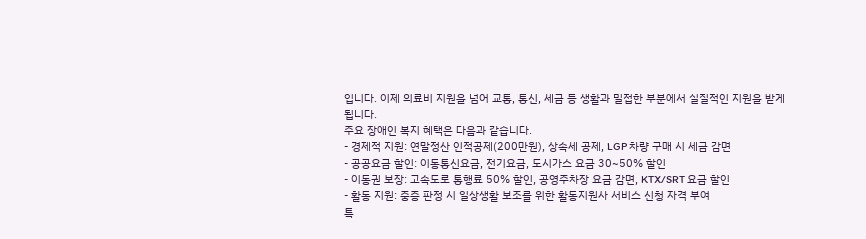입니다. 이제 의료비 지원을 넘어 교통, 통신, 세금 등 생활과 밀접한 부분에서 실질적인 지원을 받게 됩니다.
주요 장애인 복지 혜택은 다음과 같습니다.
- 경제적 지원: 연말정산 인적공제(200만원), 상속세 공제, LGP 차량 구매 시 세금 감면
- 공공요금 할인: 이동통신요금, 전기요금, 도시가스 요금 30~50% 할인
- 이동권 보장: 고속도로 통행료 50% 할인, 공영주차장 요금 감면, KTX/SRT 요금 할인
- 활동 지원: 중증 판정 시 일상생활 보조를 위한 활동지원사 서비스 신청 자격 부여
특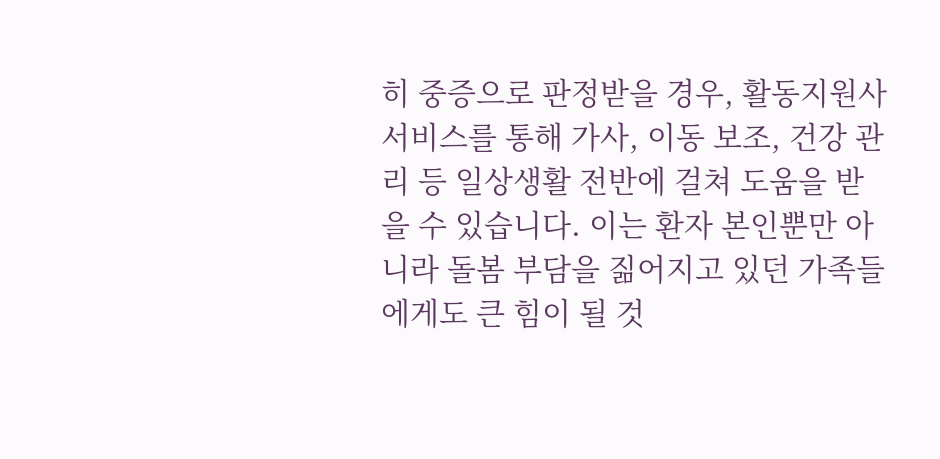히 중증으로 판정받을 경우, 활동지원사 서비스를 통해 가사, 이동 보조, 건강 관리 등 일상생활 전반에 걸쳐 도움을 받을 수 있습니다. 이는 환자 본인뿐만 아니라 돌봄 부담을 짊어지고 있던 가족들에게도 큰 힘이 될 것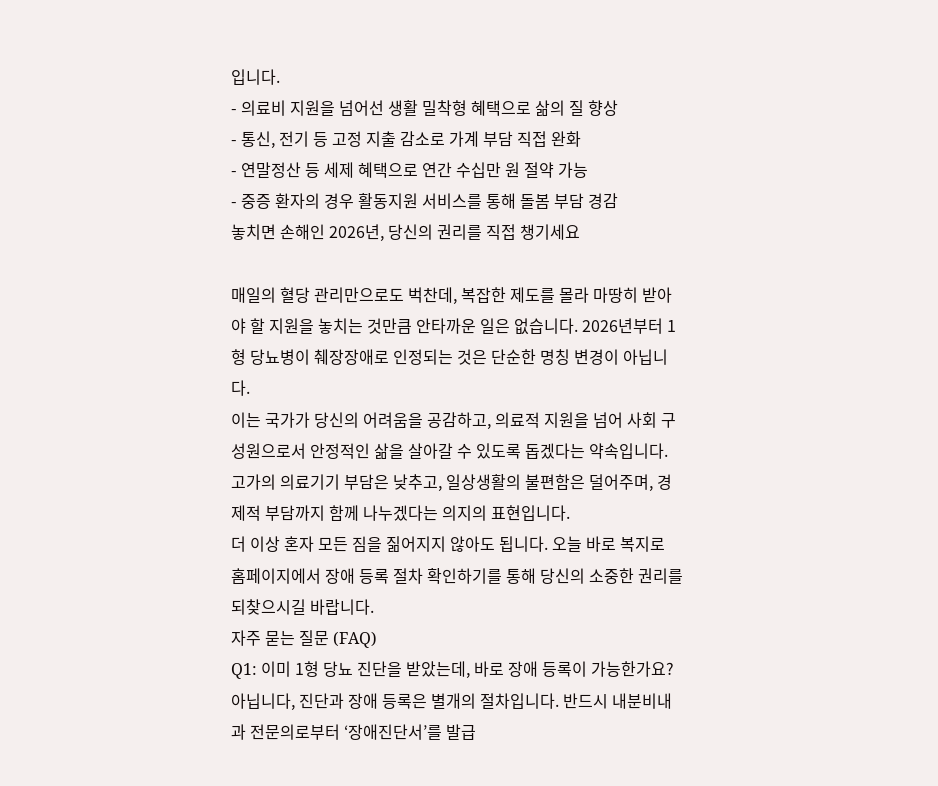입니다.
- 의료비 지원을 넘어선 생활 밀착형 혜택으로 삶의 질 향상
- 통신, 전기 등 고정 지출 감소로 가계 부담 직접 완화
- 연말정산 등 세제 혜택으로 연간 수십만 원 절약 가능
- 중증 환자의 경우 활동지원 서비스를 통해 돌봄 부담 경감
놓치면 손해인 2026년, 당신의 권리를 직접 챙기세요

매일의 혈당 관리만으로도 벅찬데, 복잡한 제도를 몰라 마땅히 받아야 할 지원을 놓치는 것만큼 안타까운 일은 없습니다. 2026년부터 1형 당뇨병이 췌장장애로 인정되는 것은 단순한 명칭 변경이 아닙니다.
이는 국가가 당신의 어려움을 공감하고, 의료적 지원을 넘어 사회 구성원으로서 안정적인 삶을 살아갈 수 있도록 돕겠다는 약속입니다. 고가의 의료기기 부담은 낮추고, 일상생활의 불편함은 덜어주며, 경제적 부담까지 함께 나누겠다는 의지의 표현입니다.
더 이상 혼자 모든 짐을 짊어지지 않아도 됩니다. 오늘 바로 복지로 홈페이지에서 장애 등록 절차 확인하기를 통해 당신의 소중한 권리를 되찾으시길 바랍니다.
자주 묻는 질문 (FAQ)
Q1: 이미 1형 당뇨 진단을 받았는데, 바로 장애 등록이 가능한가요?
아닙니다, 진단과 장애 등록은 별개의 절차입니다. 반드시 내분비내과 전문의로부터 ‘장애진단서’를 발급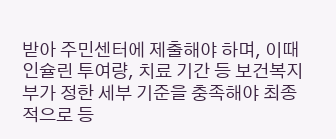받아 주민센터에 제출해야 하며, 이때 인슐린 투여량, 치료 기간 등 보건복지부가 정한 세부 기준을 충족해야 최종적으로 등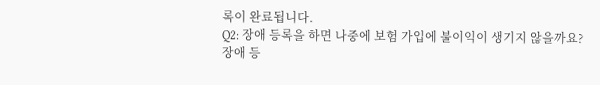록이 완료됩니다.
Q2: 장애 등록을 하면 나중에 보험 가입에 불이익이 생기지 않을까요?
장애 등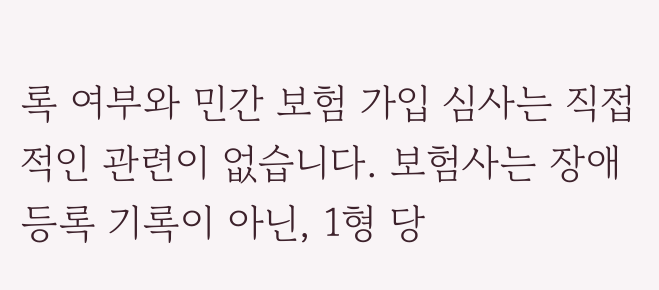록 여부와 민간 보험 가입 심사는 직접적인 관련이 없습니다. 보험사는 장애 등록 기록이 아닌, 1형 당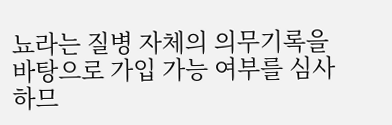뇨라는 질병 자체의 의무기록을 바탕으로 가입 가능 여부를 심사하므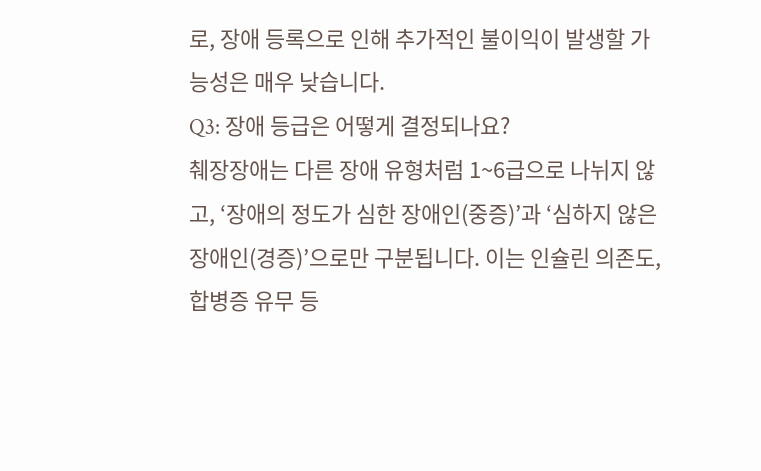로, 장애 등록으로 인해 추가적인 불이익이 발생할 가능성은 매우 낮습니다.
Q3: 장애 등급은 어떻게 결정되나요?
췌장장애는 다른 장애 유형처럼 1~6급으로 나뉘지 않고, ‘장애의 정도가 심한 장애인(중증)’과 ‘심하지 않은 장애인(경증)’으로만 구분됩니다. 이는 인슐린 의존도, 합병증 유무 등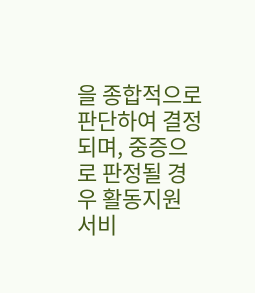을 종합적으로 판단하여 결정되며, 중증으로 판정될 경우 활동지원 서비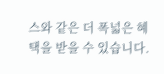스와 같은 더 폭넓은 혜택을 받을 수 있습니다.